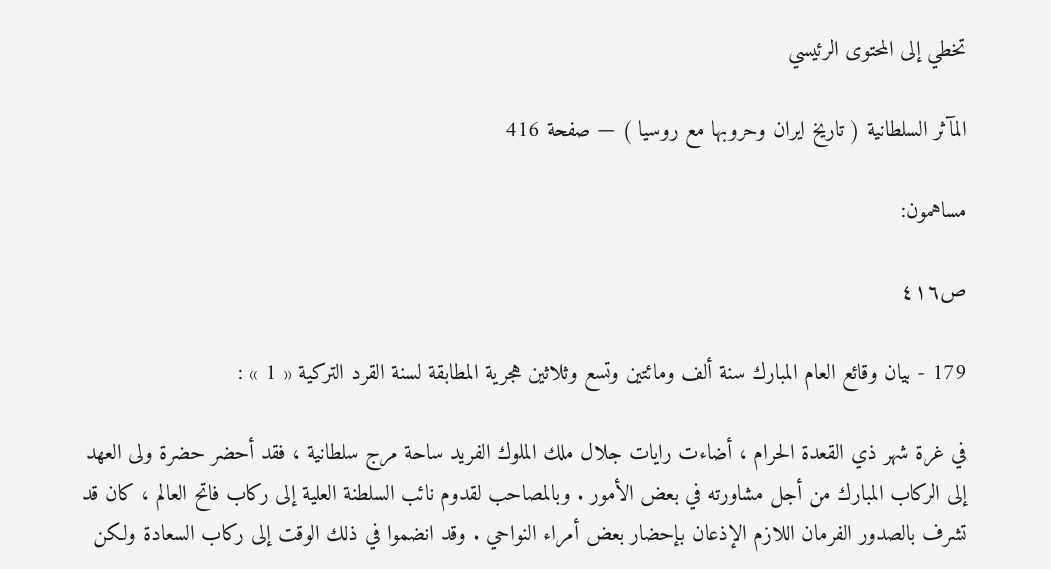تخطي إلى المحتوى الرئيسي

المآثر السلطانية ( تاريخ ايران وحروبها مع روسيا ) — صفحة 416

مساهمون:

ص٤١٦

179 - بيان وقائع العام المبارك سنة ألف ومائتين وتسع وثلاثين هجرية المطابقة لسنة القرد التركية « 1 » :

في غرة شهر ذي القعدة الحرام ، أضاءت رايات جلال ملك الملوك الفريد ساحة مرج سلطانية ، فقد أحضر حضرة ولى العهد إلى الركاب المبارك من أجل مشاورته في بعض الأمور . وبالمصاحب لقدوم نائب السلطنة العلية إلى ركاب فاتح العالم ، كان قد تشرف بالصدور الفرمان اللازم الإذعان بإحضار بعض أمراء النواحي . وقد انضموا في ذلك الوقت إلى ركاب السعادة ولكن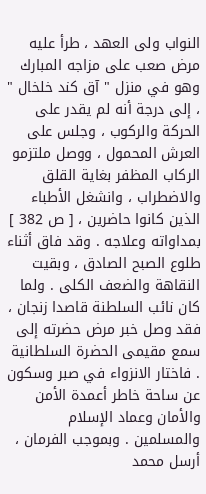النواب ولى العهد ، طرأ عليه مرض صعب على مزاجه المبارك وهو في منزل " آق كند خلخال " ، إلى درجة أنه لم يقدر على الحركة والركوب ، وجلس على العرش المحمول ، ووصل ملتزمو الركاب المظفر بغاية القلق والاضطراب ، وانشغل الأطباء الذين كانوا حاضرين ، [ ص 382 ] بمداواته وعلاجه . وقد فاق أثناء طلوع الصبح الصادق ، وبقيت النقاهة والضعف الكلى . ولما كان نائب السلطنة قاصدا زنجان ، فقد وصل خبر مرض حضرته إلى سمع مقيمى الحضرة السلطانية . فاختار الانزواء في صبر وسكون عن ساحة خاطر أعمدة الأمن والأمان وعماد الإسلام والمسلمين . وبموجب الفرمان ، أرسل محمد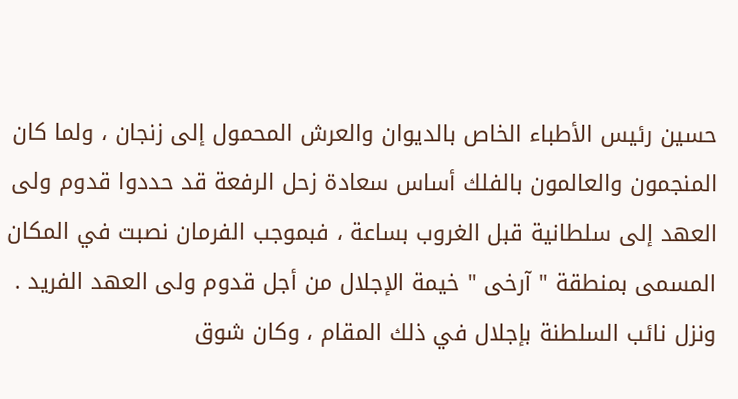حسين رئيس الأطباء الخاص بالديوان والعرش المحمول إلى زنجان ، ولما كان المنجمون والعالمون بالفلك أساس سعادة زحل الرفعة قد حددوا قدوم ولى العهد إلى سلطانية قبل الغروب بساعة ، فبموجب الفرمان نصبت في المكان المسمى بمنطقة " آرخى " خيمة الإجلال من أجل قدوم ولى العهد الفريد . ونزل نائب السلطنة بإجلال في ذلك المقام ، وكان شوق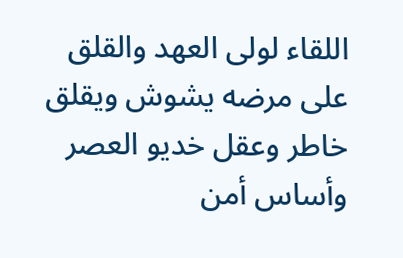اللقاء لولى العهد والقلق على مرضه يشوش ويقلق خاطر وعقل خديو العصر وأساس أمن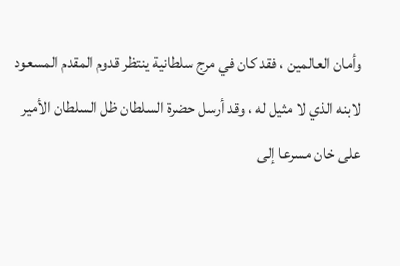وأمان العالمين ، فقد كان في مرج سلطانية ينتظر قدوم المقدم المسعود لابنه الذي لا مثيل له ، وقد أرسل حضرة السلطان ظل السلطان الأمير على خان مسرعا إلى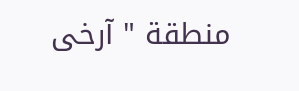منطقة " آرخى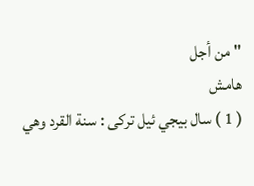" من أجل
هامش
( 1 ) سال بيجي ئيل تركى : سنة القرد وهي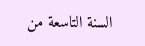السنة التاسعة من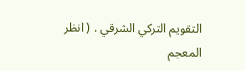التقويم التركي الشرقي . ( انظر المعجم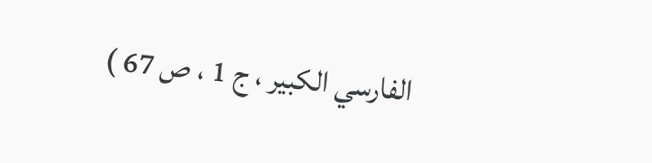الفارسي الكبير ، ج 1 ، ص 67 )